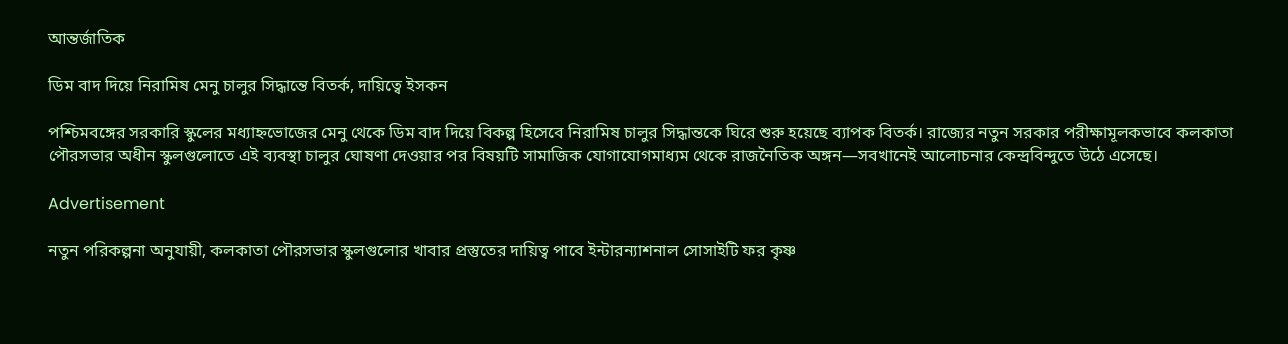আন্তর্জাতিক

ডিম বাদ দিয়ে নিরামিষ মেনু চালুর সিদ্ধান্তে বিতর্ক, দায়িত্বে ইসকন

পশ্চিমবঙ্গের সরকারি স্কুলের মধ্যাহ্নভোজের মেনু থেকে ডিম বাদ দিয়ে বিকল্প হিসেবে নিরামিষ চালুর সিদ্ধান্তকে ঘিরে শুরু হয়েছে ব্যাপক বিতর্ক। রাজ্যের নতুন সরকার পরীক্ষামূলকভাবে কলকাতা পৌরসভার অধীন স্কুলগুলোতে এই ব্যবস্থা চালুর ঘোষণা দেওয়ার পর বিষয়টি সামাজিক যোগাযোগমাধ্যম থেকে রাজনৈতিক অঙ্গন—সবখানেই আলোচনার কেন্দ্রবিন্দুতে উঠে এসেছে।

Advertisement

নতুন পরিকল্পনা অনুযায়ী, কলকাতা পৌরসভার স্কুলগুলোর খাবার প্রস্তুতের দায়িত্ব পাবে ইন্টারন্যাশনাল সোসাইটি ফর কৃষ্ণ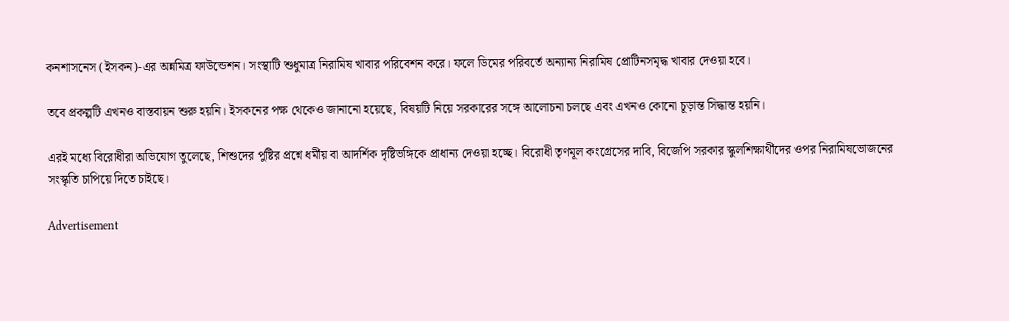কনশাসনেস (ইসকন)-এর অন্নমিত্র ফাউন্ডেশন। সংস্থাটি শুধুমাত্র নিরামিষ খাবার পরিবেশন করে। ফলে ডিমের পরিবর্তে অন্যান্য নিরামিষ প্রোটিনসমৃদ্ধ খাবার দেওয়া হবে।

তবে প্রকল্পটি এখনও বাস্তবায়ন শুরু হয়নি। ইসকনের পক্ষ থেকেও জানানো হয়েছে, বিষয়টি নিয়ে সরকারের সঙ্গে আলোচনা চলছে এবং এখনও কোনো চূড়ান্ত সিদ্ধান্ত হয়নি।

এরই মধ্যে বিরোধীরা অভিযোগ তুলেছে, শিশুদের পুষ্টির প্রশ্নে ধর্মীয় বা আদর্শিক দৃষ্টিভঙ্গিকে প্রাধান্য দেওয়া হচ্ছে। বিরোধী তৃণমূল কংগ্রেসের দাবি, বিজেপি সরকার স্কুলশিক্ষার্থীদের ওপর নিরামিষভোজনের সংস্কৃতি চাপিয়ে দিতে চাইছে।

Advertisement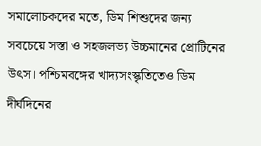সমালোচকদের মতে, ডিম শিশুদের জন্য সবচেয়ে সস্তা ও সহজলভ্য উচ্চমানের প্রোটিনের উৎস। পশ্চিমবঙ্গের খাদ্যসংস্কৃতিতেও ডিম দীর্ঘদিনের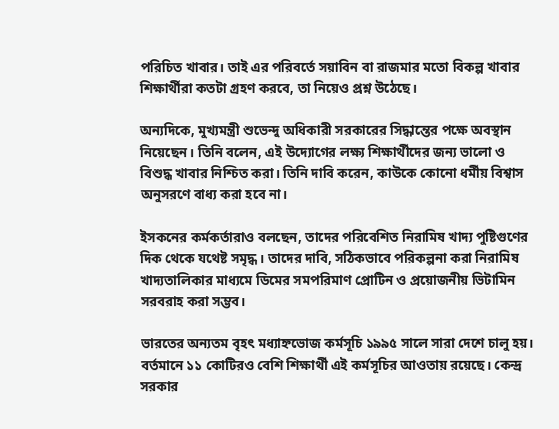পরিচিত খাবার। তাই এর পরিবর্তে সয়াবিন বা রাজমার মতো বিকল্প খাবার শিক্ষার্থীরা কতটা গ্রহণ করবে, তা নিয়েও প্রশ্ন উঠেছে।

অন্যদিকে, মুখ্যমন্ত্রী শুভেন্দু অধিকারী সরকারের সিদ্ধান্তের পক্ষে অবস্থান নিয়েছেন। তিনি বলেন, এই উদ্যোগের লক্ষ্য শিক্ষার্থীদের জন্য ভালো ও বিশুদ্ধ খাবার নিশ্চিত করা। তিনি দাবি করেন, কাউকে কোনো ধর্মীয় বিশ্বাস অনুসরণে বাধ্য করা হবে না।

ইসকনের কর্মকর্তারাও বলছেন, তাদের পরিবেশিত নিরামিষ খাদ্য পুষ্টিগুণের দিক থেকে যথেষ্ট সমৃদ্ধ। তাদের দাবি, সঠিকভাবে পরিকল্পনা করা নিরামিষ খাদ্যতালিকার মাধ্যমে ডিমের সমপরিমাণ প্রোটিন ও প্রয়োজনীয় ভিটামিন সরবরাহ করা সম্ভব।

ভারতের অন্যতম বৃহৎ মধ্যাহ্নভোজ কর্মসূচি ১৯৯৫ সালে সারা দেশে চালু হয়। বর্তমানে ১১ কোটিরও বেশি শিক্ষার্থী এই কর্মসূচির আওতায় রয়েছে। কেন্দ্র সরকার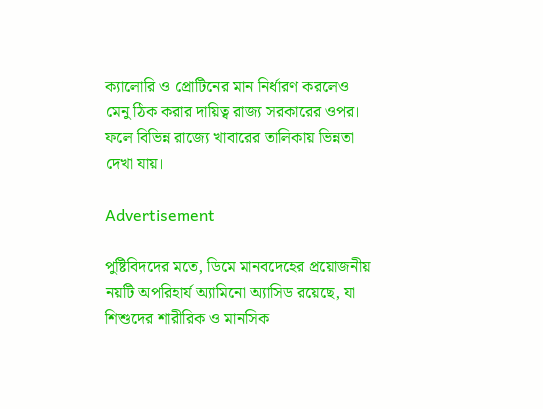ক্যালোরি ও প্রোটিনের মান নির্ধারণ করলেও মেনু ঠিক করার দায়িত্ব রাজ্য সরকারের ওপর। ফলে বিভিন্ন রাজ্যে খাবারের তালিকায় ভিন্নতা দেখা যায়।

Advertisement

পুষ্টিবিদদের মতে, ডিমে মানবদেহের প্রয়োজনীয় নয়টি অপরিহার্য অ্যামিনো অ্যাসিড রয়েছে, যা শিশুদের শারীরিক ও মানসিক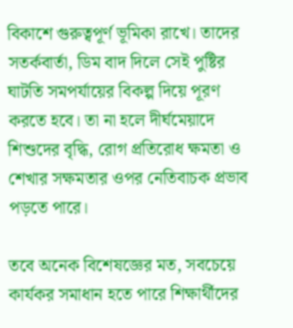বিকাশে গুরুত্বপূর্ণ ভূমিকা রাখে। তাদের সতর্কবার্তা, ডিম বাদ দিলে সেই পুষ্টির ঘাটতি সমপর্যায়ের বিকল্প দিয়ে পূরণ করতে হবে। তা না হলে দীর্ঘমেয়াদে শিশুদের বৃদ্ধি, রোগ প্রতিরোধ ক্ষমতা ও শেখার সক্ষমতার ওপর নেতিবাচক প্রভাব পড়তে পারে।

তবে অনেক বিশেষজ্ঞের মত, সবচেয়ে কার্যকর সমাধান হতে পারে শিক্ষার্থীদের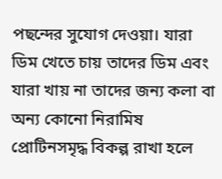পছন্দের সুযোগ দেওয়া। যারা ডিম খেতে চায় তাদের ডিম এবং যারা খায় না তাদের জন্য কলা বা অন্য কোনো নিরামিষ প্রোটিনসমৃদ্ধ বিকল্প রাখা হলে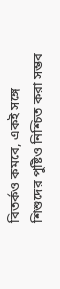বিতর্কও কমবে, একই সঙ্গে শিশুদের পুষ্টিও নিশ্চিত করা সম্ভব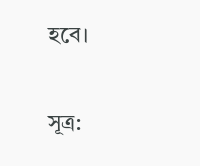হবে।

সূত্র: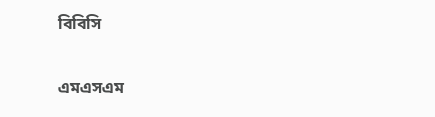বিবিসি

এমএসএম